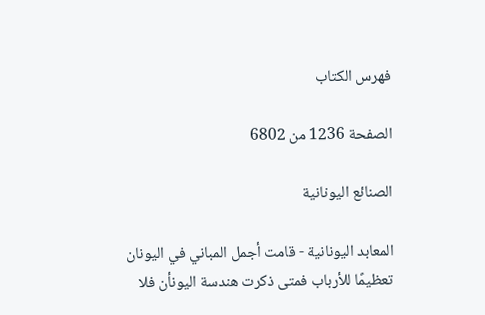فهرس الكتاب

الصفحة 1236 من 6802

الصنائع اليونانية

المعابد اليونانية - قامت أجمل المباني في اليونان تعظيمًا للأرباب فمتى ذكرت هندسة اليونأن فلا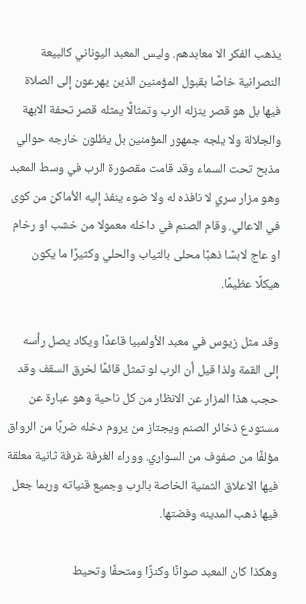يذهب الفكر الا معابدهم. وليس المعبد اليوناني كالبيعة النصرانية خاصًا بقبول المؤمنين الذين يهرعون إلى الصلاة فيها بل هو قصر ينزله الرب وتمثالًا يمثله قصر تحفة الابهة والجلالة ولا يلجه جمهور المؤمنين بل يظلون خارجه حوالي مذبح تحت السماء وقد قامت مقصورة الرب في وسط المعبد وهو مزار سري لا نافذه له ولا ضوء ينفذ إليه الأماكن من كوى في الاعالي. وقام الصنم في داخله معمولا من خشب او رخام او عاج لابسًا ذهبًا محلى بالثياب والحلي وكثيرًا ما يكون هيكلًا عظيمًا.

وقد مثل زيوس في معبد الأولمبيا قاعدًا ويكاد يصل رأسه إلى القمة ولذا قيل أن الرب لو تمثل قائمًا لخرق السقف وقد حجب هذا المزار عن الانظار من كل ناحية وهو عبارة عن مستودع ذخائر الصنم ويجتاز من يروم دخله ضربًا من الرواق مؤلفًا من صفوف من السواري. ووراء الغرفة غرفة ثانية معلقة فيها الاعلاق الثمنية الخاصة بالرب وجميع قنياته وربما جعل فيها ذهب المدينه وفضتها.

وهكذا كان المعبد صوانًا وكنزًا ومتحفًا وتحيط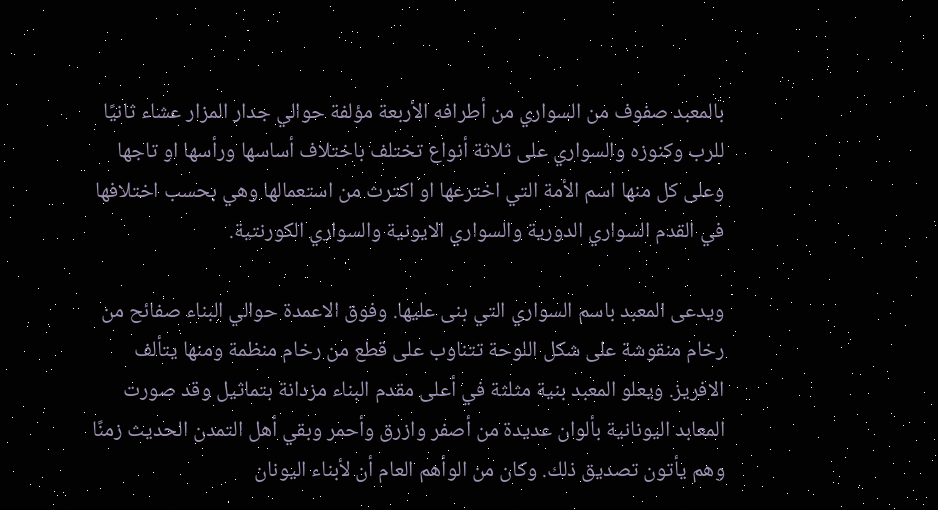بالمعبد صفوف من السواري من أطرافه الأربعة مؤلفة حوالي جدار المزار عشاء ثانيًا للرب وكنوزه والسواري على ثلاثة أنواع تختلف باختلاف أساسها ورأسها او تاجها وعلى كل منها اسم الأمة التي اخترعها او اكترث من استعمالها وهي بحسب اختلافها في القدم السواري الدورية والسواري الايونية والسواري الكورنتية.

ويدعى المعبد باسم السواري التي بنى عليها. وفوق الاعمدة حوالي البناء صفائح من رخام منقوشة على شكل اللوحة تتناوب على قطع من رخام منظمة ومنها يتألف الافريز. ويعلو المعبد بنية مثلثة في أعلى مقدم البناء مزدانة بتماثيل وقد صورت المعابد اليونانية بألوان عديدة من أصفر وازرق وأحمر وبقي أهل التمدن الحديث زمنًا وهم يأتون تصديق ذلك. وكان من الوأهم العام أن لأبناء اليونان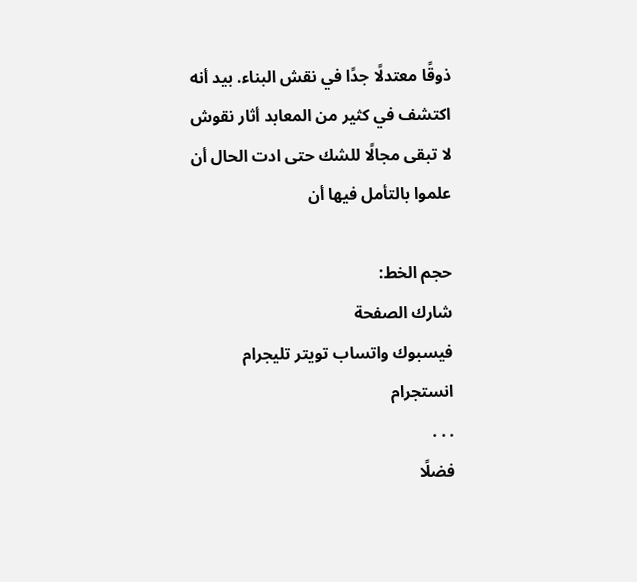ذوقًا معتدلًا جدًا في نقش البناء. بيد أنه اكتشف في كثير من المعابد أثار نقوش لا تبقى مجالًا للشك حتى ادت الحال أن علموا بالتأمل فيها أن

حجم الخط:
شارك الصفحة
فيسبوك واتساب تويتر تليجرام انستجرام
. . .
فضلًا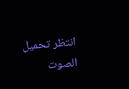انتظر تحميل الصوت